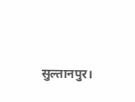सुल्तानपुर।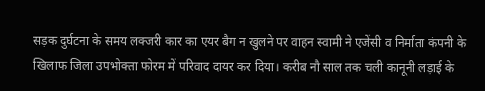सड़क दुर्घटना के समय लक्जरी कार का एयर बैग न खुलने पर वाहन स्वामी ने एजेंसी व निर्माता कंपनी के खिलाफ जिला उपभोक्ता फोरम में परिवाद दायर कर दिया। करीब नौ साल तक चली कानूनी लड़ाई के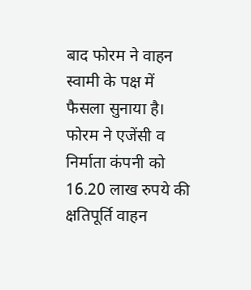बाद फोरम ने वाहन स्वामी के पक्ष में फैसला सुनाया है। फोरम ने एजेंसी व निर्माता कंपनी को 16.20 लाख रुपये की क्षतिपूर्ति वाहन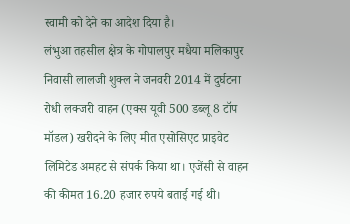स्वामी को देने का आदेश दिया है।
लंभुआ तहसील क्षेत्र के गोपालपुर मधैया मलिकापुर निवासी लालजी शुक्ल ने जनवरी 2014 में दुर्घटना रोधी लक्जरी वाहन (एक्स यूवी 500 डब्लू 8 टॉप मॉडल) खरीदने के लिए मीत एसोसिएट प्राइवेट लिमिटेड अमहट से संपर्क किया था। एजेंसी से वाहन की कीमत 16.20 हजार रुपये बताई गई थी।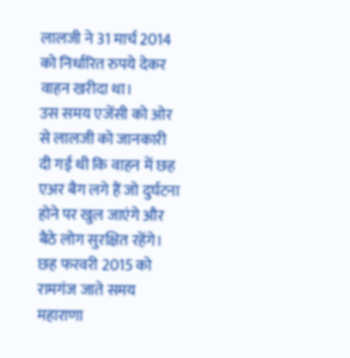लालजी ने 31 मार्च 2014 को निर्धारित रुपये देकर वाहन खरीदा था।
उस समय एजेंसी को ओर से लालजी को जानकारी दी गई थी कि वाहन में छह एअर बैग लगे हैं जो दुर्घटना होने पर खुल जाएंगे और बैठे लोग सुरक्षित रहेंगे। छह फरवरी 2015 को रामगंज जाते समय महाराणा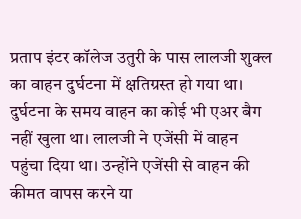प्रताप इंटर कॉलेज उतुरी के पास लालजी शुक्ल का वाहन दुर्घटना में क्षतिग्रस्त हो गया था।
दुर्घटना के समय वाहन का कोई भी एअर बैग नहीं खुला था। लालजी ने एजेंसी में वाहन पहुंचा दिया था। उन्होंने एजेंसी से वाहन की कीमत वापस करने या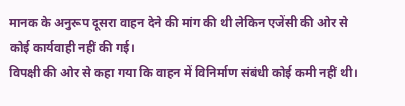मानक के अनुरूप दूसरा वाहन देने की मांग की थी लेकिन एजेंसी की ओर से कोई कार्यवाही नहीं की गई।
विपक्षी की ओर से कहा गया कि वाहन में विनिर्माण संबंधी कोई कमी नहीं थी।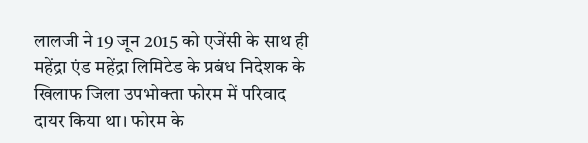लालजी ने 19 जून 2015 को एजेंसी के साथ ही महेंद्रा एंड महेंद्रा लिमिटेड के प्रबंध निदेशक के खिलाफ जिला उपभोक्ता फोरम में परिवाद दायर किया था। फोरम के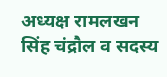अध्यक्ष रामलखन सिंह चंद्रौल व सदस्य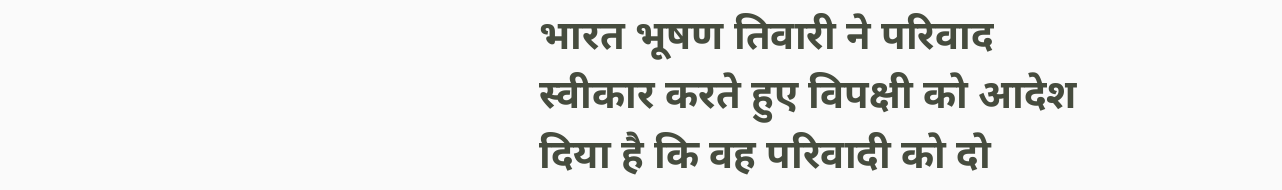भारत भूषण तिवारी ने परिवाद स्वीकार करते हुए विपक्षी को आदेश दिया है कि वह परिवादी को दो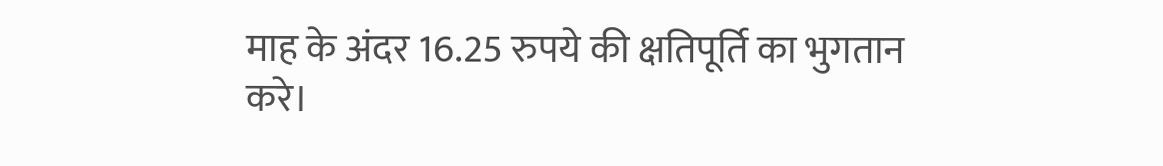माह के अंदर 16.25 रुपये की क्षतिपूर्ति का भुगतान करे।